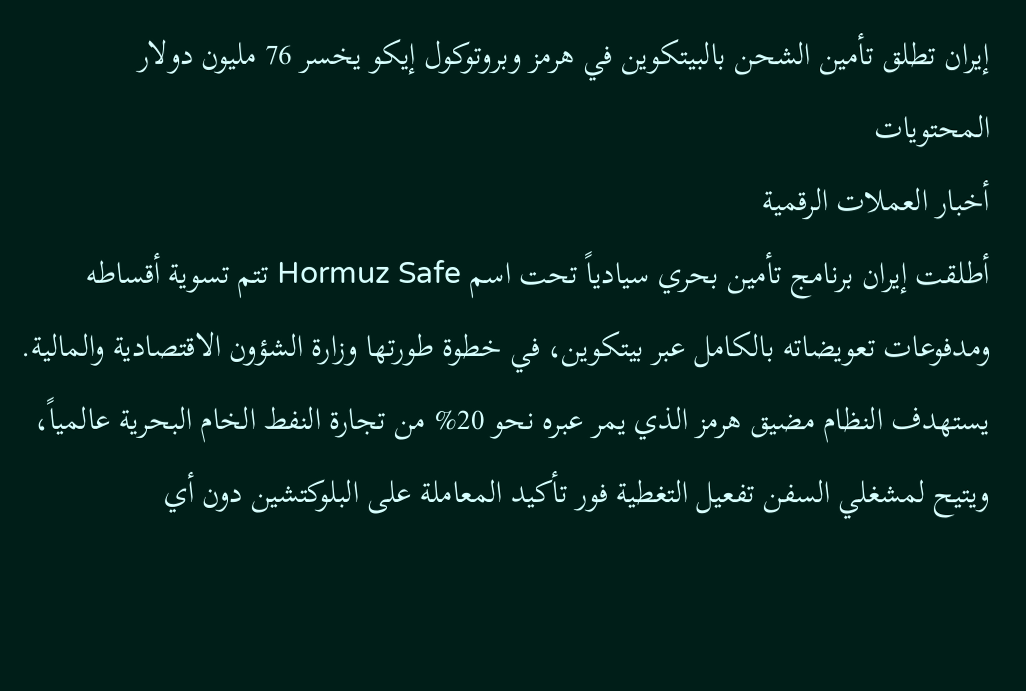إيران تطلق تأمين الشحن بالبيتكوين في هرمز وبروتوكول إيكو يخسر 76 مليون دولار
المحتويات
أخبار العملات الرقمية
أطلقت إيران برنامج تأمين بحري سيادياً تحت اسم Hormuz Safe تتم تسوية أقساطه ومدفوعات تعويضاته بالكامل عبر بيتكوين، في خطوة طورتها وزارة الشؤون الاقتصادية والمالية. يستهدف النظام مضيق هرمز الذي يمر عبره نحو 20% من تجارة النفط الخام البحرية عالمياً، ويتيح لمشغلي السفن تفعيل التغطية فور تأكيد المعاملة على البلوكتشين دون أي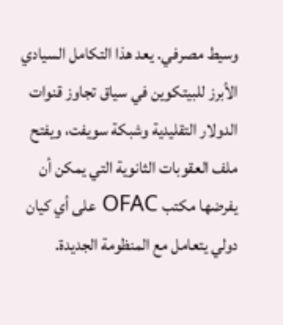وسيط مصرفي. يعد هذا التكامل السيادي الأبرز للبيتكوين في سياق تجاوز قنوات الدولار التقليدية وشبكة سويفت، ويفتح ملف العقوبات الثانوية التي يمكن أن يفرضها مكتب OFAC على أي كيان دولي يتعامل مع المنظومة الجديدة.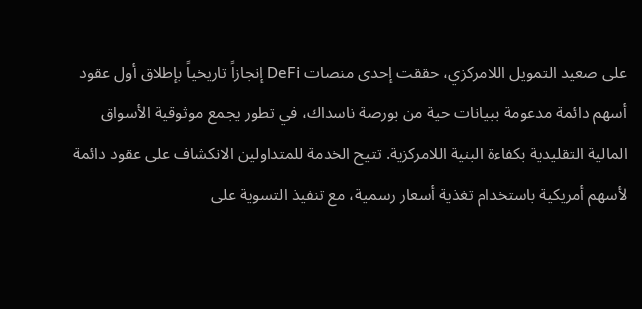على صعيد التمويل اللامركزي، حققت إحدى منصات DeFi إنجازاً تاريخياً بإطلاق أول عقود أسهم دائمة مدعومة ببيانات حية من بورصة ناسداك، في تطور يجمع موثوقية الأسواق المالية التقليدية بكفاءة البنية اللامركزية. تتيح الخدمة للمتداولين الانكشاف على عقود دائمة لأسهم أمريكية باستخدام تغذية أسعار رسمية، مع تنفيذ التسوية على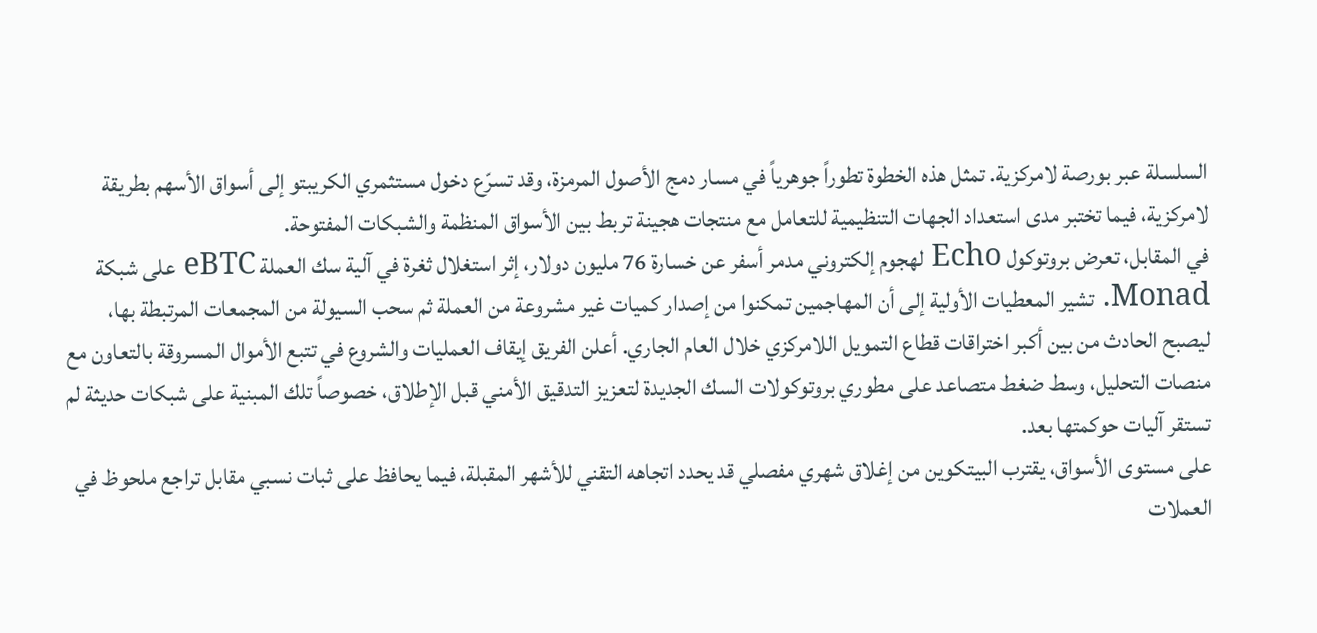السلسلة عبر بورصة لامركزية. تمثل هذه الخطوة تطوراً جوهرياً في مسار دمج الأصول المرمزة، وقد تسرّع دخول مستثمري الكريبتو إلى أسواق الأسهم بطريقة لامركزية، فيما تختبر مدى استعداد الجهات التنظيمية للتعامل مع منتجات هجينة تربط بين الأسواق المنظمة والشبكات المفتوحة.
في المقابل، تعرض بروتوكول Echo لهجوم إلكتروني مدمر أسفر عن خسارة 76 مليون دولار، إثر استغلال ثغرة في آلية سك العملة eBTC على شبكة Monad. تشير المعطيات الأولية إلى أن المهاجمين تمكنوا من إصدار كميات غير مشروعة من العملة ثم سحب السيولة من المجمعات المرتبطة بها، ليصبح الحادث من بين أكبر اختراقات قطاع التمويل اللامركزي خلال العام الجاري. أعلن الفريق إيقاف العمليات والشروع في تتبع الأموال المسروقة بالتعاون مع منصات التحليل، وسط ضغط متصاعد على مطوري بروتوكولات السك الجديدة لتعزيز التدقيق الأمني قبل الإطلاق، خصوصاً تلك المبنية على شبكات حديثة لم تستقر آليات حوكمتها بعد.
على مستوى الأسواق، يقترب البيتكوين من إغلاق شهري مفصلي قد يحدد اتجاهه التقني للأشهر المقبلة، فيما يحافظ على ثبات نسبي مقابل تراجع ملحوظ في العملات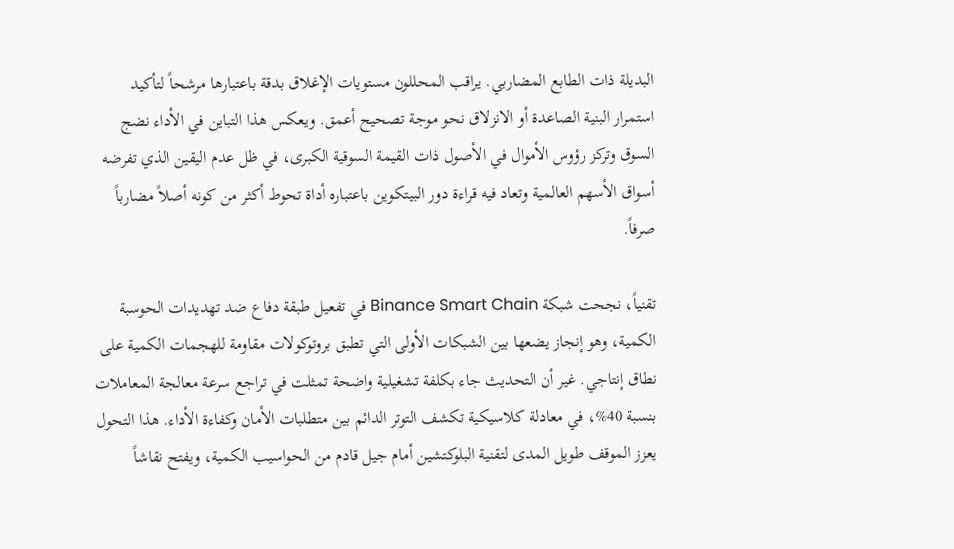البديلة ذات الطابع المضاربي. يراقب المحللون مستويات الإغلاق بدقة باعتبارها مرشحاً لتأكيد استمرار البنية الصاعدة أو الانزلاق نحو موجة تصحيح أعمق. ويعكس هذا التباين في الأداء نضج السوق وتركز رؤوس الأموال في الأصول ذات القيمة السوقية الكبرى، في ظل عدم اليقين الذي تفرضه أسواق الأسهم العالمية وتعاد فيه قراءة دور البيتكوين باعتباره أداة تحوط أكثر من كونه أصلاً مضارباً صرفاً.

تقنياً، نجحت شبكة Binance Smart Chain في تفعيل طبقة دفاع ضد تهديدات الحوسبة الكمية، وهو إنجاز يضعها بين الشبكات الأولى التي تطبق بروتوكولات مقاومة للهجمات الكمية على نطاق إنتاجي. غير أن التحديث جاء بكلفة تشغيلية واضحة تمثلت في تراجع سرعة معالجة المعاملات بنسبة 40%، في معادلة كلاسيكية تكشف التوتر الدائم بين متطلبات الأمان وكفاءة الأداء. هذا التحول يعزز الموقف طويل المدى لتقنية البلوكتشين أمام جيل قادم من الحواسيب الكمية، ويفتح نقاشاً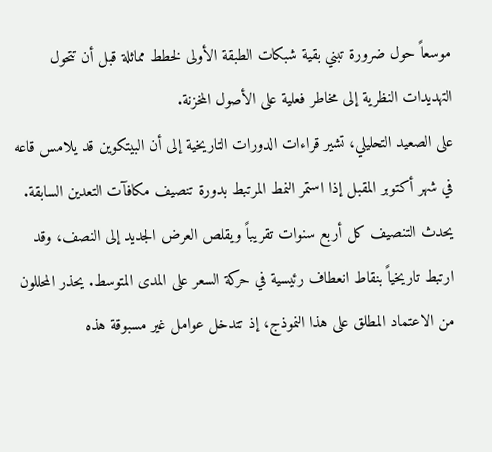موسعاً حول ضرورة تبني بقية شبكات الطبقة الأولى لخطط مماثلة قبل أن تتحول التهديدات النظرية إلى مخاطر فعلية على الأصول المخزنة.
على الصعيد التحليلي، تشير قراءات الدورات التاريخية إلى أن البيتكوين قد يلامس قاعه في شهر أكتوبر المقبل إذا استمر النمط المرتبط بدورة تنصيف مكافآت التعدين السابقة. يحدث التنصيف كل أربع سنوات تقريباً ويقلص العرض الجديد إلى النصف، وقد ارتبط تاريخياً بنقاط انعطاف رئيسية في حركة السعر على المدى المتوسط. يحذر المحللون من الاعتماد المطلق على هذا النموذج، إذ تتدخل عوامل غير مسبوقة هذه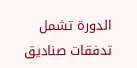الدورة تشمل تدفقات صناديق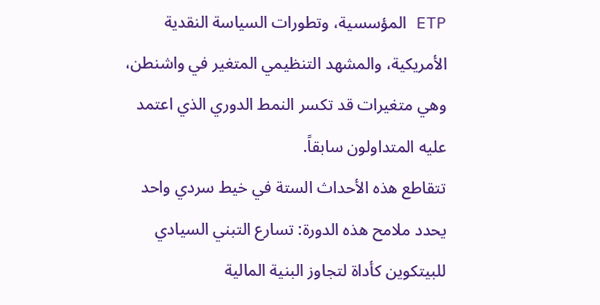ETP المؤسسية، وتطورات السياسة النقدية الأمريكية، والمشهد التنظيمي المتغير في واشنطن، وهي متغيرات قد تكسر النمط الدوري الذي اعتمد عليه المتداولون سابقاً.
تتقاطع هذه الأحداث الستة في خيط سردي واحد يحدد ملامح هذه الدورة: تسارع التبني السيادي للبيتكوين كأداة لتجاوز البنية المالية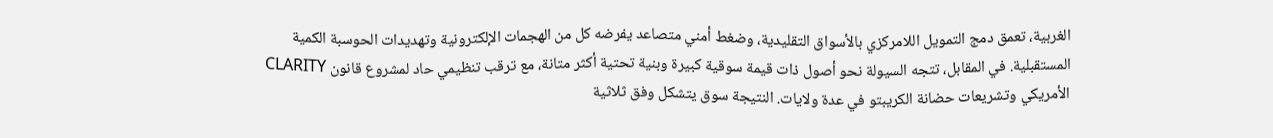الغربية، تعمق دمج التمويل اللامركزي بالأسواق التقليدية، وضغط أمني متصاعد يفرضه كل من الهجمات الإلكترونية وتهديدات الحوسبة الكمية المستقبلية. في المقابل، تتجه السيولة نحو أصول ذات قيمة سوقية كبيرة وبنية تحتية أكثر متانة، مع ترقب تنظيمي حاد لمشروع قانون CLARITY الأمريكي وتشريعات حضانة الكريبتو في عدة ولايات. النتيجة سوق يتشكل وفق ثلاثية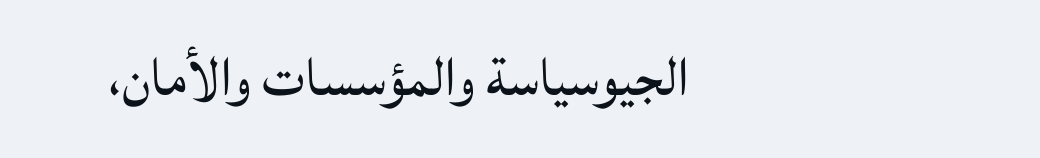الجيوسياسة والمؤسسات والأمان،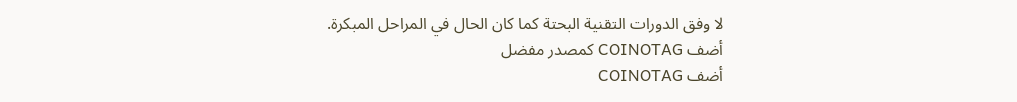لا وفق الدورات التقنية البحتة كما كان الحال في المراحل المبكرة.
أضف COINOTAG كمصدر مفضل
أضف COINOTAG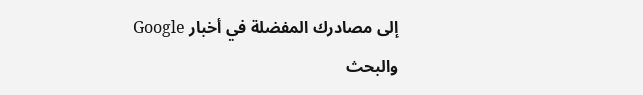إلى مصادرك المفضلة في أخبار Google والبحث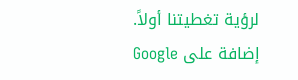لرؤية تغطيتنا أولاً.
إضافة على Google